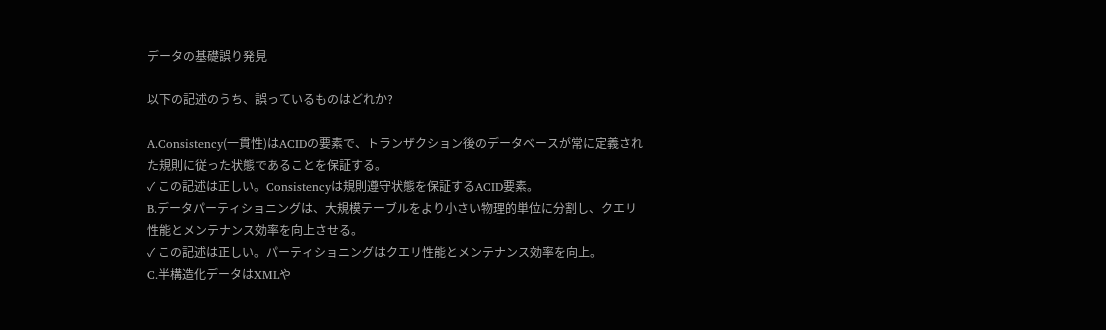データの基礎誤り発見

以下の記述のうち、誤っているものはどれか?

A.Consistency(一貫性)はACIDの要素で、トランザクション後のデータベースが常に定義された規則に従った状態であることを保証する。
✓ この記述は正しい。Consistencyは規則遵守状態を保証するACID要素。
B.データパーティショニングは、大規模テーブルをより小さい物理的単位に分割し、クエリ性能とメンテナンス効率を向上させる。
✓ この記述は正しい。パーティショニングはクエリ性能とメンテナンス効率を向上。
C.半構造化データはXMLや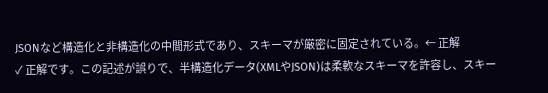JSONなど構造化と非構造化の中間形式であり、スキーマが厳密に固定されている。← 正解
✓ 正解です。この記述が誤りで、半構造化データ(XMLやJSON)は柔軟なスキーマを許容し、スキー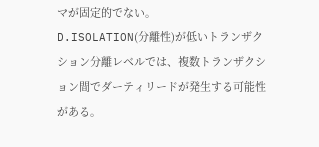マが固定的でない。
D.ISOLATION(分離性)が低いトランザクション分離レベルでは、複数トランザクション間でダーティリードが発生する可能性がある。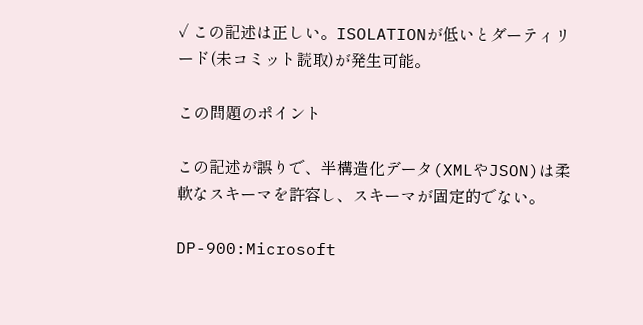✓ この記述は正しい。ISOLATIONが低いとダーティリード(未コミット読取)が発生可能。

この問題のポイント

この記述が誤りで、半構造化データ(XMLやJSON)は柔軟なスキーマを許容し、スキーマが固定的でない。

DP-900:Microsoft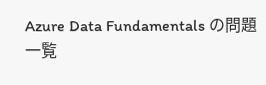Azure Data Fundamentals の問題一覧